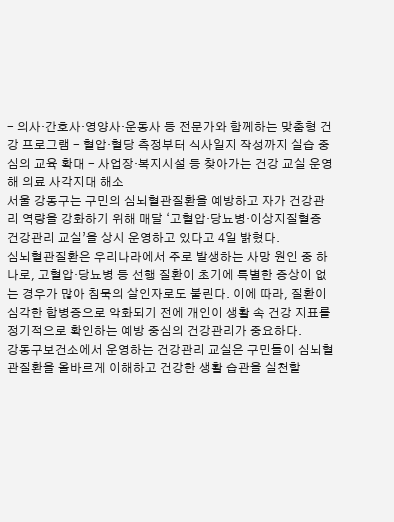- 의사·간호사·영양사·운동사 등 전문가와 함께하는 맞춤형 건강 프로그램 - 혈압·혈당 측정부터 식사일지 작성까지 실습 중심의 교육 확대 - 사업장·복지시설 등 찾아가는 건강 교실 운영해 의료 사각지대 해소
서울 강동구는 구민의 심뇌혈관질환을 예방하고 자가 건강관리 역량을 강화하기 위해 매달 ‘고혈압·당뇨병·이상지질혈증 건강관리 교실’을 상시 운영하고 있다고 4일 밝혔다.
심뇌혈관질환은 우리나라에서 주로 발생하는 사망 원인 중 하나로, 고혈압·당뇨병 등 선행 질환이 초기에 특별한 증상이 없는 경우가 많아 침묵의 살인자로도 불린다. 이에 따라, 질환이 심각한 합병증으로 악화되기 전에 개인이 생활 속 건강 지표를 정기적으로 확인하는 예방 중심의 건강관리가 중요하다.
강동구보건소에서 운영하는 건강관리 교실은 구민들이 심뇌혈관질환을 올바르게 이해하고 건강한 생활 습관을 실천할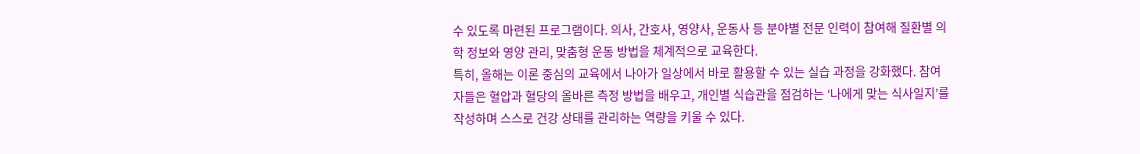수 있도록 마련된 프로그램이다. 의사, 간호사, 영양사, 운동사 등 분야별 전문 인력이 참여해 질환별 의학 정보와 영양 관리, 맞춤형 운동 방법을 체계적으로 교육한다.
특히, 올해는 이론 중심의 교육에서 나아가 일상에서 바로 활용할 수 있는 실습 과정을 강화했다. 참여자들은 혈압과 혈당의 올바른 측정 방법을 배우고, 개인별 식습관을 점검하는 ‘나에게 맞는 식사일지’를 작성하며 스스로 건강 상태를 관리하는 역량을 키울 수 있다.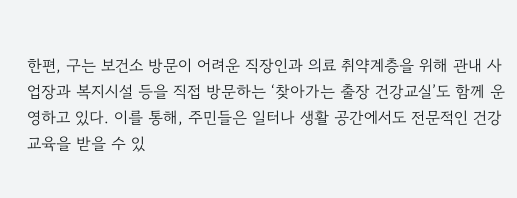한편, 구는 보건소 방문이 어려운 직장인과 의료 취약계층을 위해 관내 사업장과 복지시설 등을 직접 방문하는 ‘찾아가는 출장 건강교실’도 함께 운영하고 있다. 이를 통해, 주민들은 일터나 생활 공간에서도 전문적인 건강 교육을 받을 수 있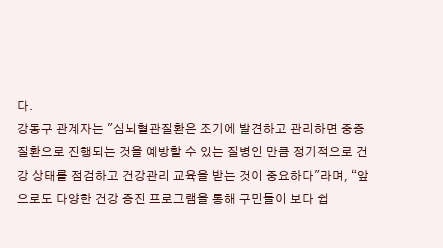다.
강동구 관계자는 "심뇌혈관질환은 조기에 발견하고 관리하면 중증 질환으로 진행되는 것을 예방할 수 있는 질병인 만큼 정기적으로 건강 상태를 점검하고 건강관리 교육을 받는 것이 중요하다"라며, “앞으로도 다양한 건강 증진 프로그램을 통해 구민들이 보다 쉽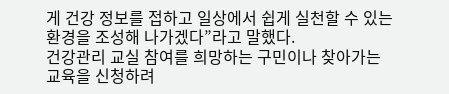게 건강 정보를 접하고 일상에서 쉽게 실천할 수 있는 환경을 조성해 나가겠다”라고 말했다.
건강관리 교실 참여를 희망하는 구민이나 찾아가는 교육을 신청하려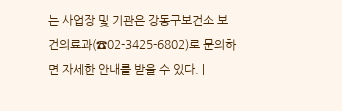는 사업장 및 기관은 강동구보건소 보건의료과(☎02-3425-6802)로 문의하면 자세한 안내를 받을 수 있다. |